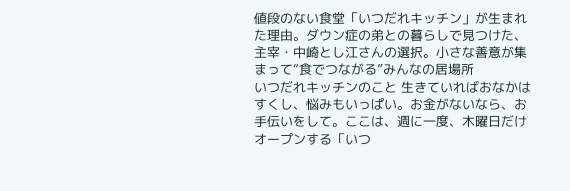値段のない食堂「いつだれキッチン」が生まれた理由。ダウン症の弟との暮らしで見つけた、主宰・中崎とし江さんの選択。小さな善意が集まって“食でつながる”みんなの居場所
いつだれキッチンのこと 生きていればおなかはすくし、悩みもいっぱい。お金がないなら、お手伝いをして。ここは、週に一度、木曜日だけオープンする「いつ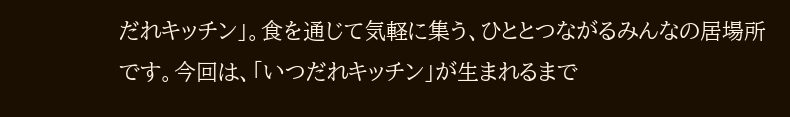だれキッチン」。食を通じて気軽に集う、ひととつながるみんなの居場所です。今回は、「いつだれキッチン」が生まれるまで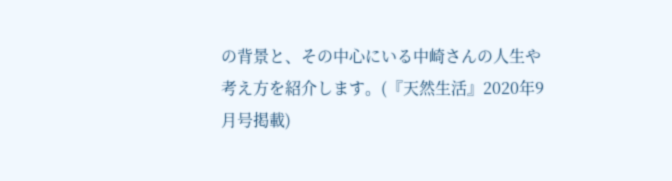の背景と、その中心にいる中崎さんの人生や考え方を紹介します。(『天然生活』2020年9月号掲載)